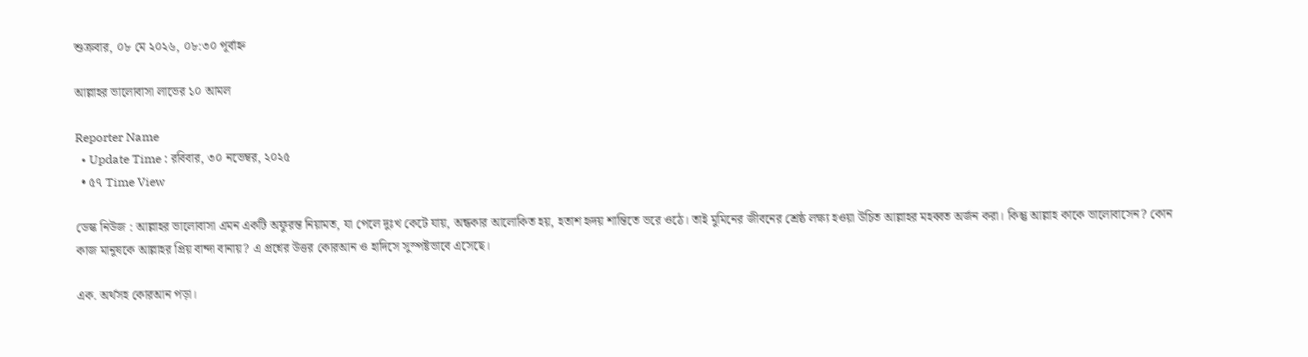শুক্রবার, ০৮ মে ২০২৬, ০৮:৩০ পূর্বাহ্ন

আল্লাহর ভালোবাসা লাভের ১০ আমল

Reporter Name
  • Update Time : রবিবার, ৩০ নভেম্বর, ২০২৫
  • ৫৭ Time View

ডেস্ক নিউজ : আল্লাহর ভালোবাসা এমন একটি অফুরন্ত নিয়ামত, যা পেলে দুঃখ কেটে যায়, অন্ধকার আলোকিত হয়, হতাশ হৃদয় শান্তিতে ভরে ওঠে। তাই মুমিনের জীবনের শ্রেষ্ঠ লক্ষ্য হওয়া উচিত আল্লাহর মহব্বত অর্জন করা। কিন্তু আল্লাহ কাকে ভালোবাসেন? কোন কাজ মানুষকে আল্লাহর প্রিয় বান্দা বানায়? এ প্রশ্নের উত্তর কোরআন ও হাদিসে সুস্পষ্টভাবে এসেছে।

এক. অর্থসহ কোরআন পড়া।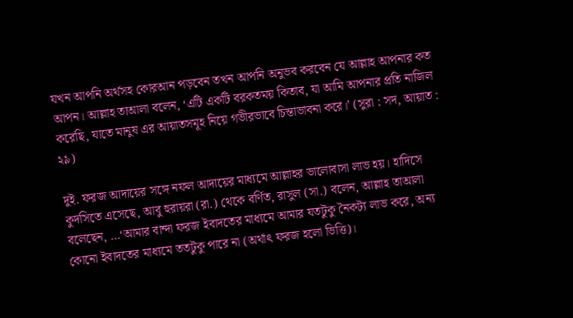যখন আপনি অর্থসহ কোরআন পড়বেন তখন আপনি অনুভব করবেন যে আল্লাহ আপনার কত আপন। আল্লাহ তাআলা বলেন, ‘এটি একটি বরকতময় কিতাব, যা আমি আপনার প্রতি নাজিল করেছি, যাতে মানুষ এর আয়াতসমূহ নিয়ে গভীরভাবে চিন্তাভাবনা করে।’ (সুরা : সদ, আয়াত : ২৯)

দুই. ফরজ আদায়ের সঙ্গে নফল আদায়ের মাধ্যমে আল্লাহর ভালোবাসা লাভ হয়। হাদিসে কুদসিতে এসেছে, আবু হুরায়রা (রা.) থেকে বর্ণিত, রাসুল (সা.) বলেন, আল্লাহ তাআলা বলেছেন, …‘আমার বান্দা ফরজ ইবাদতের মাধ্যমে আমার যতটুকু নৈকট্য লাভ করে, অন্য কোনো ইবাদতের মাধ্যমে ততটুকু পারে না (অর্থাৎ ফরজ হলো ভিত্তি)।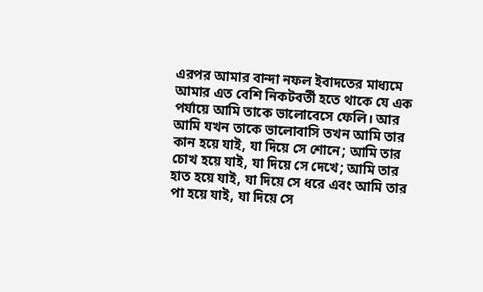এরপর আমার বান্দা নফল ইবাদতের মাধ্যমে আমার এত বেশি নিকটবর্তী হতে থাকে যে এক পর্যায়ে আমি তাকে ভালোবেসে ফেলি। আর আমি যখন তাকে ভালোবাসি তখন আমি তার কান হয়ে যাই, যা দিয়ে সে শোনে; আমি তার চোখ হয়ে যাই, যা দিয়ে সে দেখে; আমি তার হাত হয়ে যাই, যা দিয়ে সে ধরে এবং আমি তার পা হয়ে যাই, যা দিয়ে সে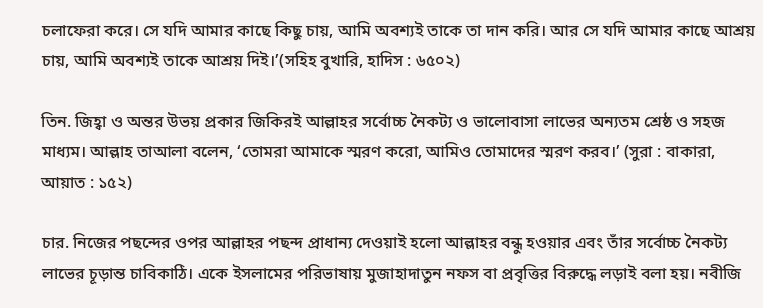চলাফেরা করে। সে যদি আমার কাছে কিছু চায়, আমি অবশ্যই তাকে তা দান করি। আর সে যদি আমার কাছে আশ্রয় চায়, আমি অবশ্যই তাকে আশ্রয় দিই।’(সহিহ বুখারি, হাদিস : ৬৫০২)

তিন. জিহ্বা ও অন্তর উভয় প্রকার জিকিরই আল্লাহর সর্বোচ্চ নৈকট্য ও ভালোবাসা লাভের অন্যতম শ্রেষ্ঠ ও সহজ মাধ্যম। আল্লাহ তাআলা বলেন, ‘তোমরা আমাকে স্মরণ করো, আমিও তোমাদের স্মরণ করব।’ (সুরা : বাকারা, আয়াত : ১৫২)

চার. নিজের পছন্দের ওপর আল্লাহর পছন্দ প্রাধান্য দেওয়াই হলো আল্লাহর বন্ধু হওয়ার এবং তাঁর সর্বোচ্চ নৈকট্য লাভের চূড়ান্ত চাবিকাঠি। একে ইসলামের পরিভাষায় মুজাহাদাতুন নফস বা প্রবৃত্তির বিরুদ্ধে লড়াই বলা হয়। নবীজি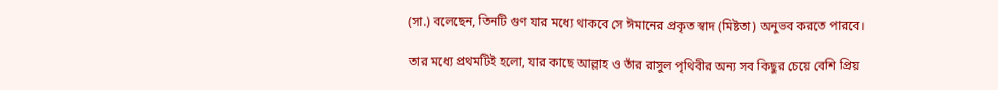(সা.) বলেছেন, তিনটি গুণ যার মধ্যে থাকবে সে ঈমানের প্রকৃত স্বাদ (মিষ্টতা) অনুভব করতে পারবে।

তার মধ্যে প্রথমটিই হলো, যার কাছে আল্লাহ ও তাঁর রাসুল পৃথিবীর অন্য সব কিছুর চেয়ে বেশি প্রিয়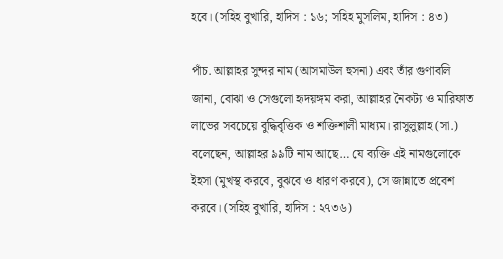হবে। (সহিহ বুখারি, হাদিস : ১৬; সহিহ মুসলিম, হাদিস : ৪৩)

পাঁচ. আল্লাহর সুন্দর নাম (আসমাউল হুসনা) এবং তাঁর গুণাবলি জানা, বোঝা ও সেগুলো হৃদয়ঙ্গম করা, আল্লাহর নৈকট্য ও মারিফাত লাভের সবচেয়ে বুদ্ধিবৃত্তিক ও শক্তিশালী মাধ্যম। রাসুলুল্লাহ (সা.) বলেছেন, আল্লাহর ৯৯টি নাম আছে… যে ব্যক্তি এই নামগুলোকে ইহসা (মুখস্থ করবে, বুঝবে ও ধারণ করবে), সে জান্নাতে প্রবেশ করবে। (সহিহ বুখারি, হাদিস : ২৭৩৬)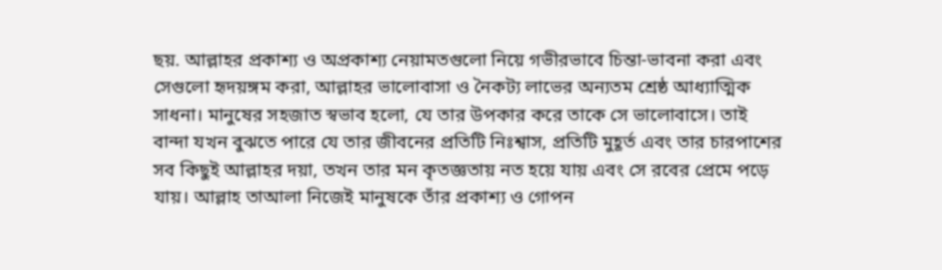ছয়. আল্লাহর প্রকাশ্য ও অপ্রকাশ্য নেয়ামতগুলো নিয়ে গভীরভাবে চিন্তা-ভাবনা করা এবং সেগুলো হৃদয়ঙ্গম করা, আল্লাহর ভালোবাসা ও নৈকট্য লাভের অন্যতম শ্রেষ্ঠ আধ্যাত্মিক সাধনা। মানুষের সহজাত স্বভাব হলো, যে তার উপকার করে তাকে সে ভালোবাসে। তাই বান্দা যখন বুঝতে পারে যে তার জীবনের প্রতিটি নিঃশ্বাস, প্রতিটি মুহূর্ত এবং তার চারপাশের সব কিছুই আল্লাহর দয়া, তখন তার মন কৃতজ্ঞতায় নত হয়ে যায় এবং সে রবের প্রেমে পড়ে যায়। আল্লাহ তাআলা নিজেই মানুষকে তাঁর প্রকাশ্য ও গোপন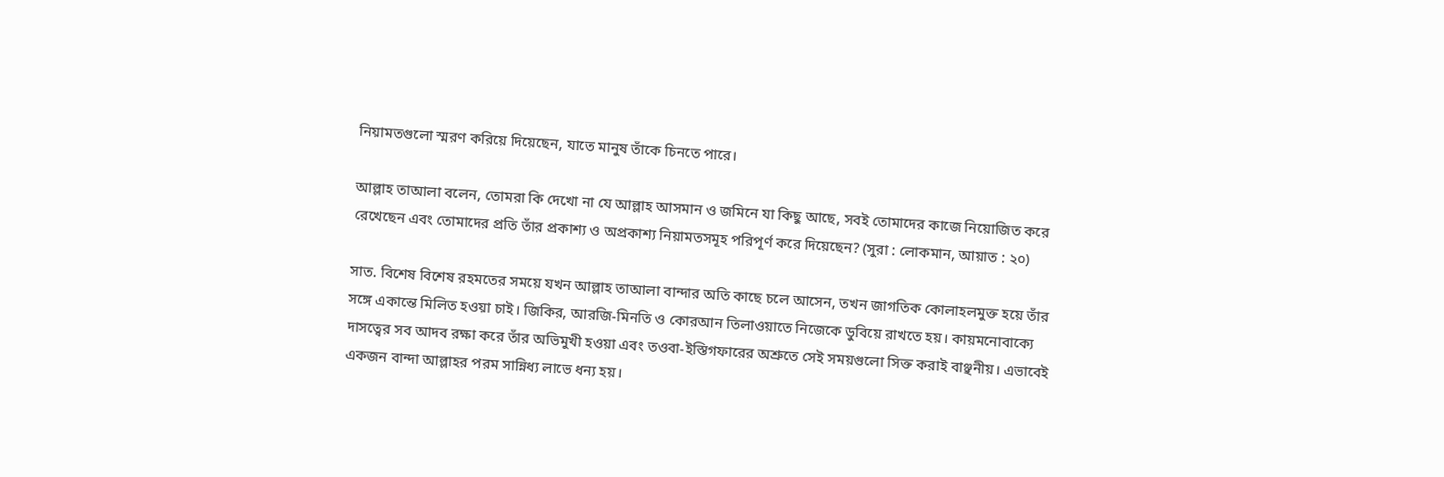নিয়ামতগুলো স্মরণ করিয়ে দিয়েছেন, যাতে মানুষ তাঁকে চিনতে পারে।

আল্লাহ তাআলা বলেন, তোমরা কি দেখো না যে আল্লাহ আসমান ও জমিনে যা কিছু আছে, সবই তোমাদের কাজে নিয়োজিত করে রেখেছেন এবং তোমাদের প্রতি তাঁর প্রকাশ্য ও অপ্রকাশ্য নিয়ামতসমূহ পরিপূর্ণ করে দিয়েছেন? (সুরা : লোকমান, আয়াত : ২০)

সাত. বিশেষ বিশেষ রহমতের সময়ে যখন আল্লাহ তাআলা বান্দার অতি কাছে চলে আসেন, তখন জাগতিক কোলাহলমুক্ত হয়ে তাঁর সঙ্গে একান্তে মিলিত হওয়া চাই। জিকির, আরজি-মিনতি ও কোরআন তিলাওয়াতে নিজেকে ডুবিয়ে রাখতে হয়। কায়মনোবাক্যে দাসত্বের সব আদব রক্ষা করে তাঁর অভিমুখী হওয়া এবং তওবা-ইস্তিগফারের অশ্রুতে সেই সময়গুলো সিক্ত করাই বাঞ্ছনীয়। এভাবেই একজন বান্দা আল্লাহর পরম সান্নিধ্য লাভে ধন্য হয়।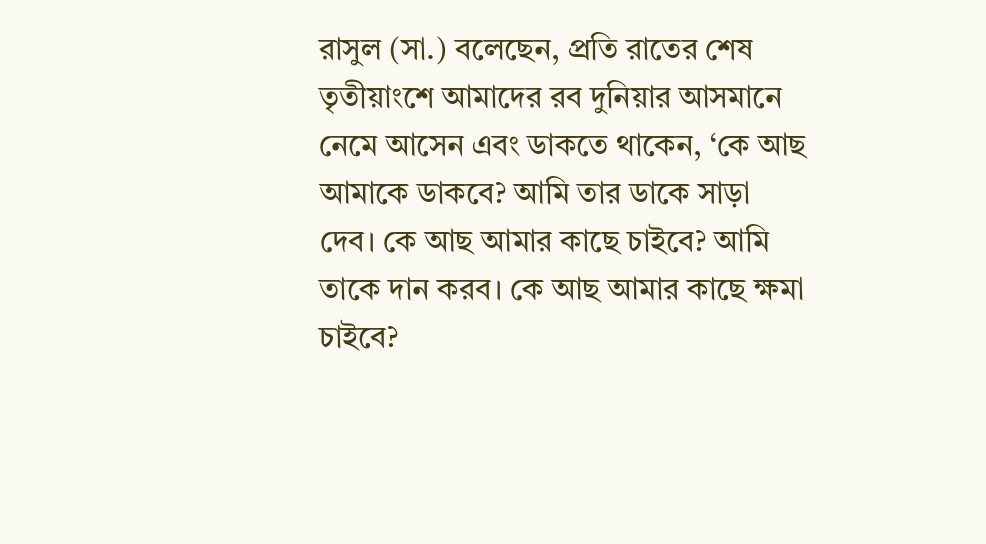রাসুল (সা.) বলেছেন, প্রতি রাতের শেষ তৃতীয়াংশে আমাদের রব দুনিয়ার আসমানে নেমে আসেন এবং ডাকতে থাকেন, ‘কে আছ আমাকে ডাকবে? আমি তার ডাকে সাড়া দেব। কে আছ আমার কাছে চাইবে? আমি তাকে দান করব। কে আছ আমার কাছে ক্ষমা চাইবে?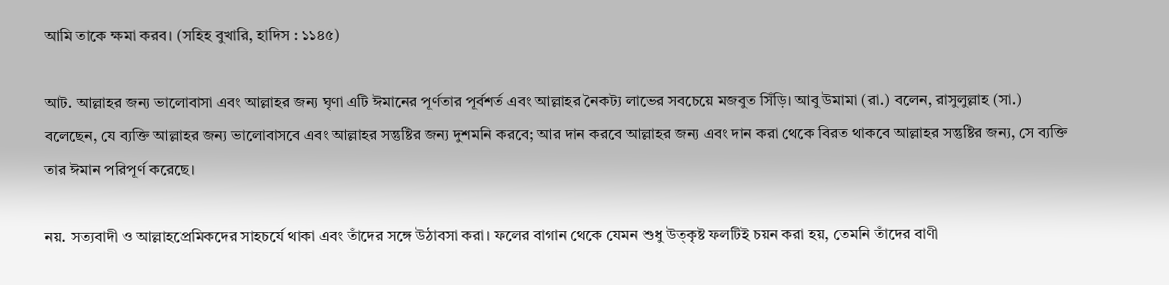আমি তাকে ক্ষমা করব। (সহিহ বুখারি, হাদিস : ১১৪৫)

আট. আল্লাহর জন্য ভালোবাসা এবং আল্লাহর জন্য ঘৃণা এটি ঈমানের পূর্ণতার পূর্বশর্ত এবং আল্লাহর নৈকট্য লাভের সবচেয়ে মজবুত সিঁড়ি। আবু উমামা (রা.) বলেন, রাসুলুল্লাহ (সা.) বলেছেন, যে ব্যক্তি আল্লাহর জন্য ভালোবাসবে এবং আল্লাহর সন্তুষ্টির জন্য দুশমনি করবে; আর দান করবে আল্লাহর জন্য এবং দান করা থেকে বিরত থাকবে আল্লাহর সন্তুষ্টির জন্য, সে ব্যক্তি তার ঈমান পরিপূর্ণ করেছে।

নয়. সত্যবাদী ও আল্লাহপ্রেমিকদের সাহচর্যে থাকা এবং তাঁদের সঙ্গে উঠাবসা করা। ফলের বাগান থেকে যেমন শুধু উত্কৃষ্ট ফলটিই চয়ন করা হয়, তেমনি তাঁদের বাণী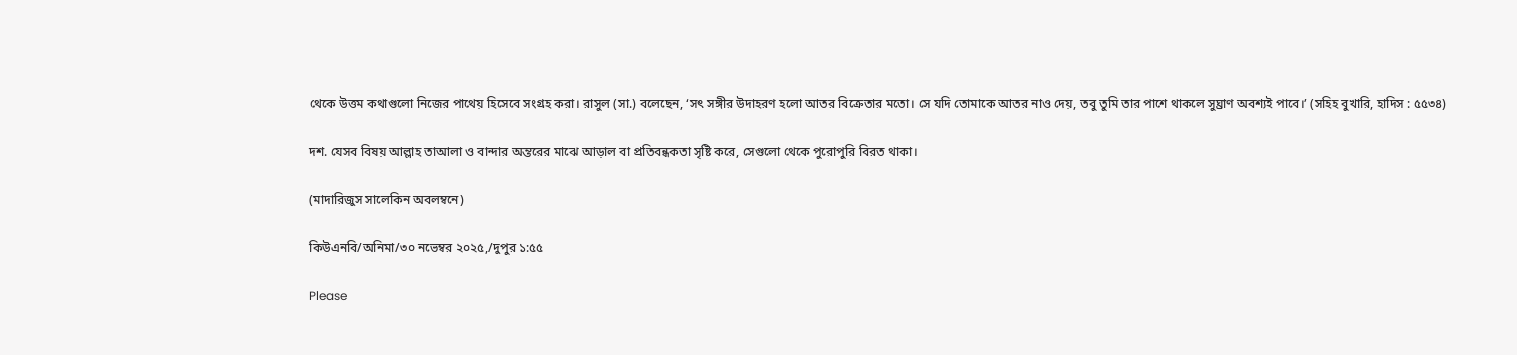থেকে উত্তম কথাগুলো নিজের পাথেয় হিসেবে সংগ্রহ করা। রাসুল (সা.) বলেছেন, ‘সৎ সঙ্গীর উদাহরণ হলো আতর বিক্রেতার মতো। সে যদি তোমাকে আতর নাও দেয়, তবু তুমি তার পাশে থাকলে সুঘ্রাণ অবশ্যই পাবে।’ (সহিহ বুখারি, হাদিস : ৫৫৩৪)

দশ. যেসব বিষয় আল্লাহ তাআলা ও বান্দার অন্তরের মাঝে আড়াল বা প্রতিবন্ধকতা সৃষ্টি করে, সেগুলো থেকে পুরোপুরি বিরত থাকা।

(মাদারিজুস সালেকিন অবলম্বনে)

কিউএনবি/অনিমা/৩০ নভেম্বর ২০২৫,/দুপুর ১:৫৫

Please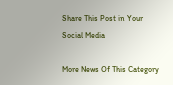Share This Post in Your Social Media

More News Of This Category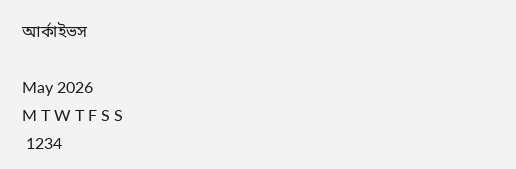আর্কাইভস

May 2026
M T W T F S S
 1234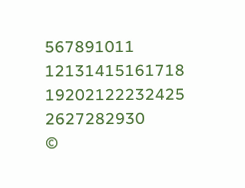567891011
12131415161718
19202122232425
2627282930
©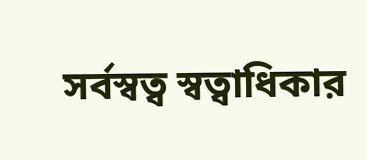সর্বস্বত্ব স্বত্বাধিকার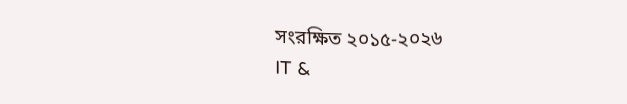সংরক্ষিত ২০১৫-২০২৬
IT &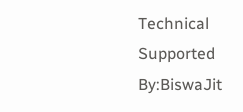Technical Supported By:BiswaJit